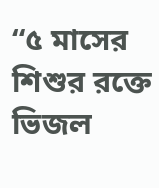“৫ মাসের শিশুর রক্তে ভিজল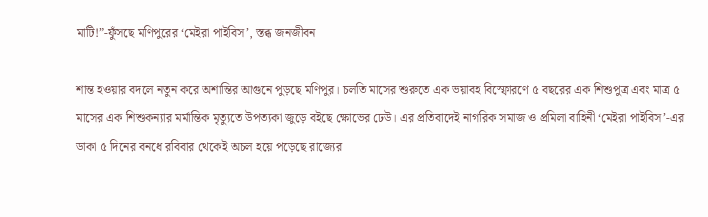মাটি!”-ফুঁসছে মণিপুরের ‘মেইরা পাইবিস’, স্তব্ধ জনজীবন

শান্ত হওয়ার বদলে নতুন করে অশান্তির আগুনে পুড়ছে মণিপুর। চলতি মাসের শুরুতে এক ভয়াবহ বিস্ফোরণে ৫ বছরের এক শিশুপুত্র এবং মাত্র ৫ মাসের এক শিশুকন্যার মর্মান্তিক মৃত্যুতে উপত্যকা জুড়ে বইছে ক্ষোভের ঢেউ। এর প্রতিবাদেই নাগরিক সমাজ ও প্রমিলা বাহিনী ‘মেইরা পাইবিস’-এর ডাকা ৫ দিনের বনধে রবিবার থেকেই অচল হয়ে পড়েছে রাজ্যের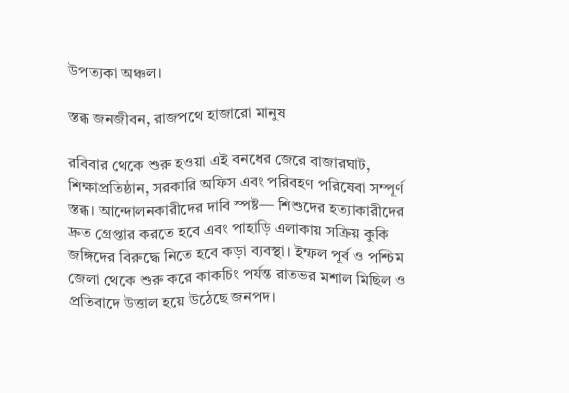উপত্যকা অঞ্চল।

স্তব্ধ জনজীবন, রাজপথে হাজারো মানুষ

রবিবার থেকে শুরু হওয়া এই বনধের জেরে বাজারঘাট, শিক্ষাপ্রতিষ্ঠান, সরকারি অফিস এবং পরিবহণ পরিষেবা সম্পূর্ণ স্তব্ধ। আন্দোলনকারীদের দাবি স্পষ্ট— শিশুদের হত্যাকারীদের দ্রুত গ্রেপ্তার করতে হবে এবং পাহাড়ি এলাকায় সক্রিয় কুকি জঙ্গিদের বিরুদ্ধে নিতে হবে কড়া ব্যবস্থা। ইম্ফল পূর্ব ও পশ্চিম জেলা থেকে শুরু করে কাকচিং পর্যন্ত রাতভর মশাল মিছিল ও প্রতিবাদে উত্তাল হয়ে উঠেছে জনপদ।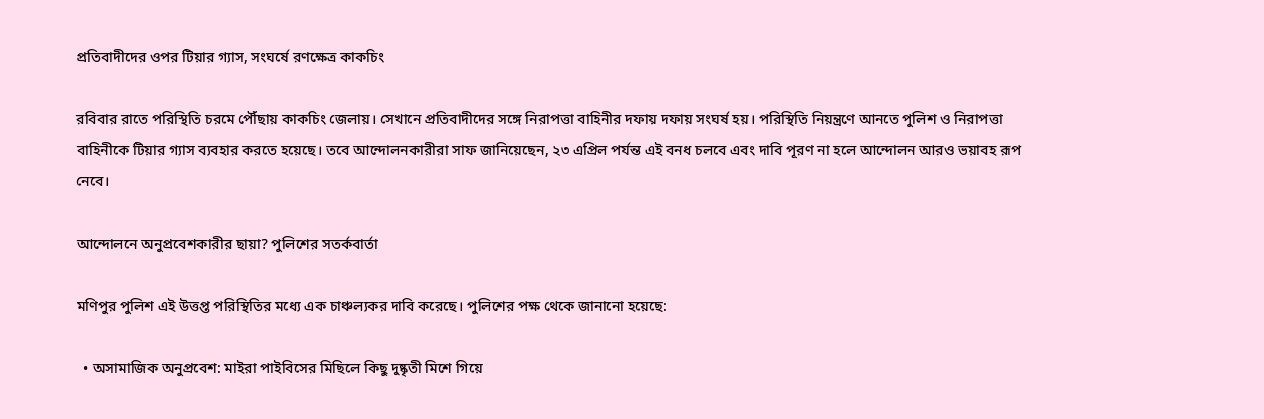প্রতিবাদীদের ওপর টিয়ার গ্যাস, সংঘর্ষে রণক্ষেত্র কাকচিং

রবিবার রাতে পরিস্থিতি চরমে পৌঁছায় কাকচিং জেলায়। সেখানে প্রতিবাদীদের সঙ্গে নিরাপত্তা বাহিনীর দফায় দফায় সংঘর্ষ হয়। পরিস্থিতি নিয়ন্ত্রণে আনতে পুলিশ ও নিরাপত্তা বাহিনীকে টিয়ার গ্যাস ব্যবহার করতে হয়েছে। তবে আন্দোলনকারীরা সাফ জানিয়েছেন, ২৩ এপ্রিল পর্যন্ত এই বনধ চলবে এবং দাবি পূরণ না হলে আন্দোলন আরও ভয়াবহ রূপ নেবে।

আন্দোলনে অনুপ্রবেশকারীর ছায়া? পুলিশের সতর্কবার্তা

মণিপুর পুলিশ এই উত্তপ্ত পরিস্থিতির মধ্যে এক চাঞ্চল্যকর দাবি করেছে। পুলিশের পক্ষ থেকে জানানো হয়েছে:

  • অসামাজিক অনুপ্রবেশ: মাইরা পাইবিসের মিছিলে কিছু দুষ্কৃতী মিশে গিয়ে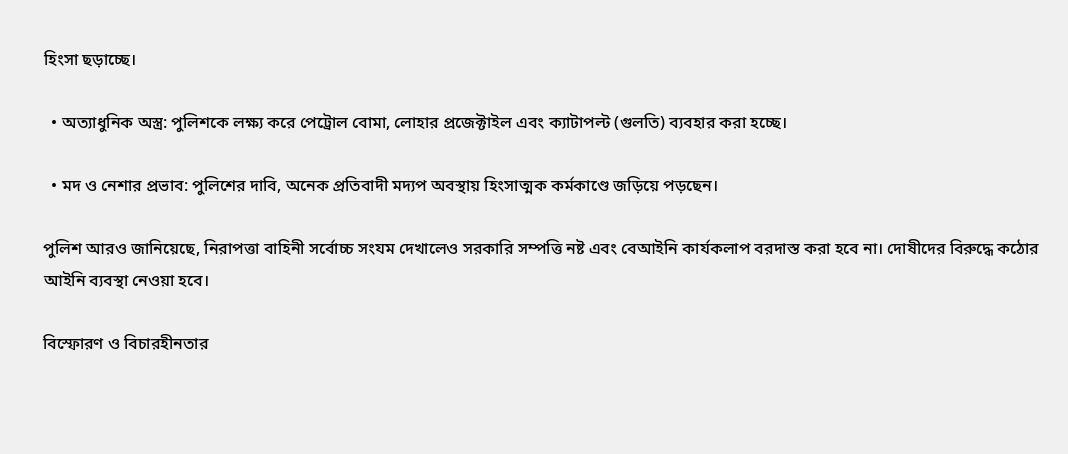হিংসা ছড়াচ্ছে।

  • অত্যাধুনিক অস্ত্র: পুলিশকে লক্ষ্য করে পেট্রোল বোমা, লোহার প্রজেক্টাইল এবং ক্যাটাপল্ট (গুলতি) ব্যবহার করা হচ্ছে।

  • মদ ও নেশার প্রভাব: পুলিশের দাবি, অনেক প্রতিবাদী মদ্যপ অবস্থায় হিংসাত্মক কর্মকাণ্ডে জড়িয়ে পড়ছেন।

পুলিশ আরও জানিয়েছে, নিরাপত্তা বাহিনী সর্বোচ্চ সংযম দেখালেও সরকারি সম্পত্তি নষ্ট এবং বেআইনি কার্যকলাপ বরদাস্ত করা হবে না। দোষীদের বিরুদ্ধে কঠোর আইনি ব্যবস্থা নেওয়া হবে।

বিস্ফোরণ ও বিচারহীনতার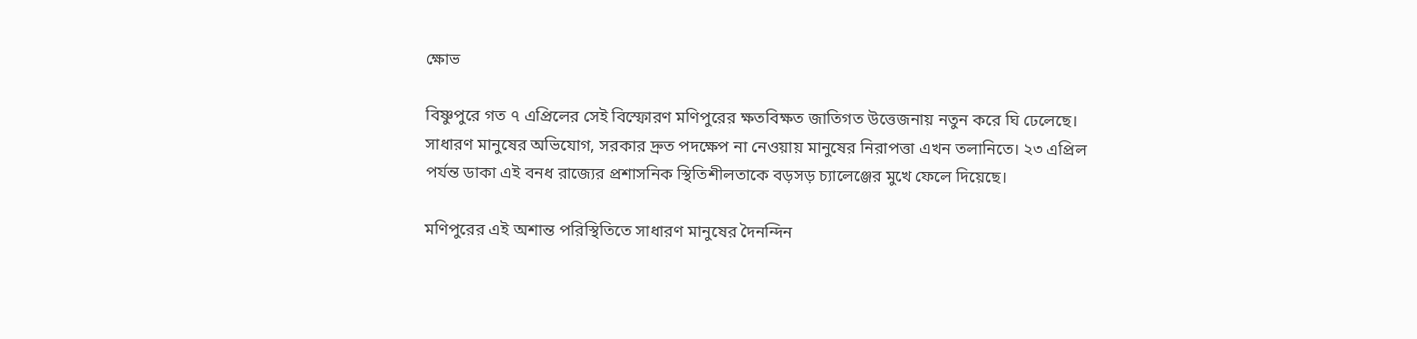ক্ষোভ

বিষ্ণুপুরে গত ৭ এপ্রিলের সেই বিস্ফোরণ মণিপুরের ক্ষতবিক্ষত জাতিগত উত্তেজনায় নতুন করে ঘি ঢেলেছে। সাধারণ মানুষের অভিযোগ, সরকার দ্রুত পদক্ষেপ না নেওয়ায় মানুষের নিরাপত্তা এখন তলানিতে। ২৩ এপ্রিল পর্যন্ত ডাকা এই বনধ রাজ্যের প্রশাসনিক স্থিতিশীলতাকে বড়সড় চ্যালেঞ্জের মুখে ফেলে দিয়েছে।

মণিপুরের এই অশান্ত পরিস্থিতিতে সাধারণ মানুষের দৈনন্দিন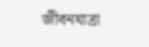জীবনযাত্রা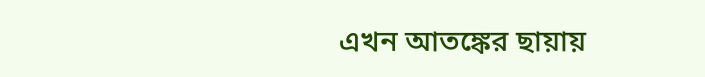এখন আতঙ্কের ছায়ায়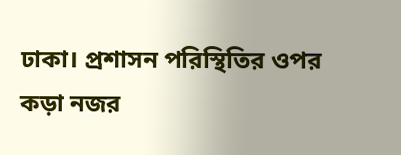ঢাকা। প্রশাসন পরিস্থিতির ওপর কড়া নজর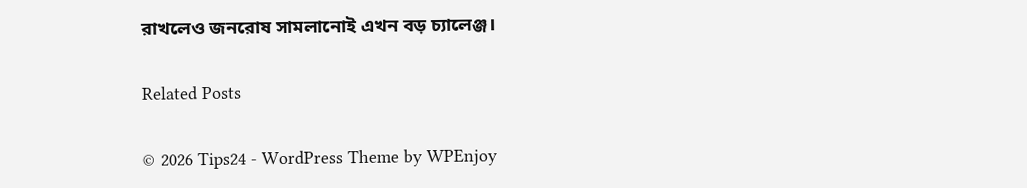রাখলেও জনরোষ সামলানোই এখন বড় চ্যালেঞ্জ।

Related Posts

© 2026 Tips24 - WordPress Theme by WPEnjoy